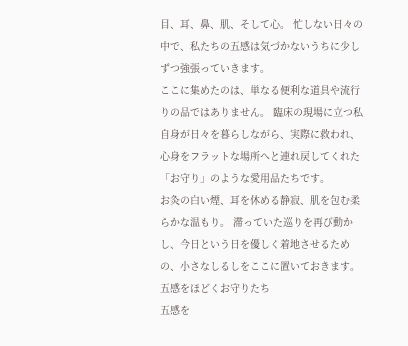目、耳、鼻、肌、そして心。 忙しない日々の中で、私たちの五感は気づかないうちに少しずつ強張っていきます。
ここに集めたのは、単なる便利な道具や流行りの品ではありません。 臨床の現場に立つ私自身が日々を暮らしながら、実際に救われ、心身をフラットな場所へと連れ戻してくれた「お守り」のような愛用品たちです。
お灸の白い煙、耳を休める静寂、肌を包む柔らかな温もり。 滞っていた巡りを再び動かし、今日という日を優しく着地させるための、小さなしるしをここに置いておきます。
五感をほどくお守りたち
五感を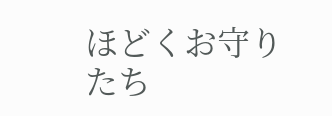ほどくお守りたち